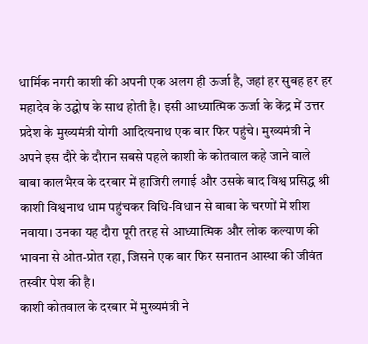धार्मिक नगरी काशी की अपनी एक अलग ही ऊर्जा है, जहां हर सुबह हर हर महादेव के उद्घोष के साथ होती है। इसी आध्यात्मिक ऊर्जा के केंद्र में उत्तर प्रदेश के मुख्यमंत्री योगी आदित्यनाथ एक बार फिर पहुंचे। मुख्यमंत्री ने अपने इस दौरे के दौरान सबसे पहले काशी के कोतवाल कहे जाने वाले बाबा कालभैरव के दरबार में हाजिरी लगाई और उसके बाद विश्व प्रसिद्ध श्री काशी विश्वनाथ धाम पहुंचकर विधि-विधान से बाबा के चरणों में शीश नवाया। उनका यह दौरा पूरी तरह से आध्यात्मिक और लोक कल्याण की भावना से ओत-प्रोत रहा, जिसने एक बार फिर सनातन आस्था की जीवंत तस्वीर पेश की है।
काशी कोतवाल के दरबार में मुख्यमंत्री ने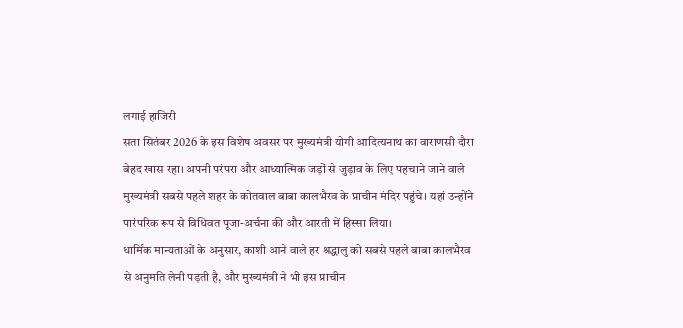लगाई हाजिरी
सता सितंबर 2026 के इस विशेष अवसर पर मुख्यमंत्री योगी आदित्यनाथ का वाराणसी दौरा बेहद खास रहा। अपनी परंपरा और आध्यात्मिक जड़ों से जुड़ाव के लिए पहचाने जाने वाले मुख्यमंत्री सबसे पहले शहर के कोतवाल बाबा कालभैरव के प्राचीन मंदिर पहुंचे। यहां उन्होंने पारंपरिक रूप से विधिवत पूजा-अर्चना की और आरती में हिस्सा लिया।
धार्मिक मान्यताओं के अनुसार, काशी आने वाले हर श्रद्धालु को सबसे पहले बाबा कालभैरव से अनुमति लेनी पड़ती है, और मुख्यमंत्री ने भी इस प्राचीन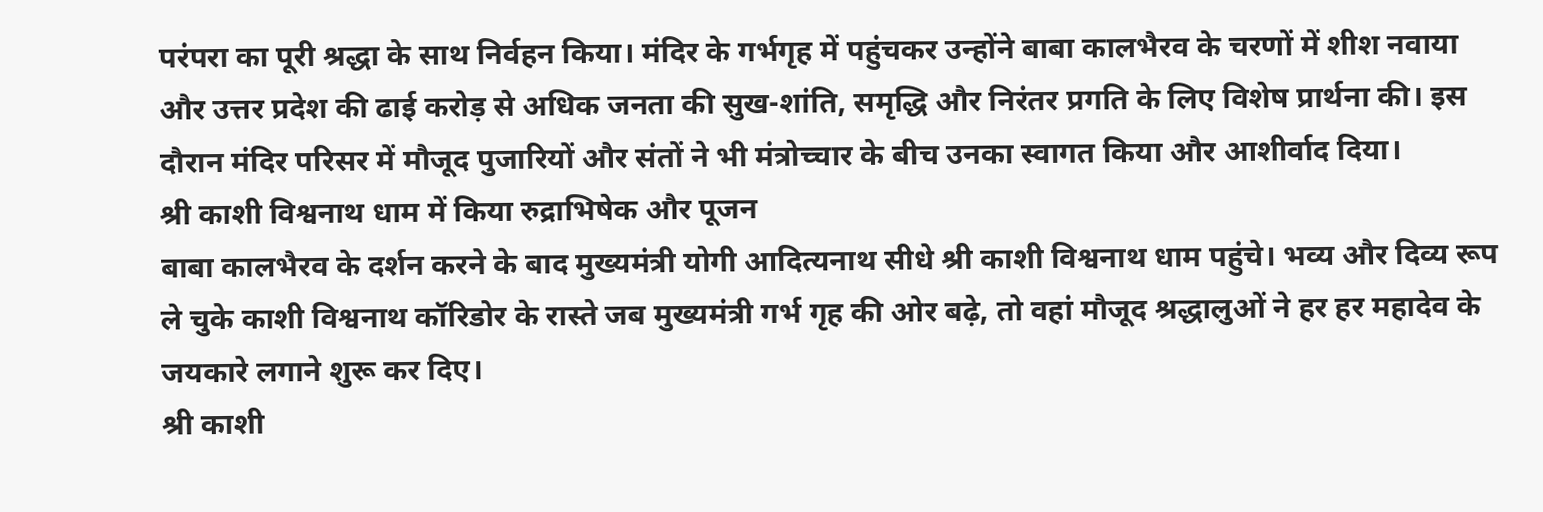परंपरा का पूरी श्रद्धा के साथ निर्वहन किया। मंदिर के गर्भगृह में पहुंचकर उन्होंने बाबा कालभैरव के चरणों में शीश नवाया और उत्तर प्रदेश की ढाई करोड़ से अधिक जनता की सुख-शांति, समृद्धि और निरंतर प्रगति के लिए विशेष प्रार्थना की। इस दौरान मंदिर परिसर में मौजूद पुजारियों और संतों ने भी मंत्रोच्चार के बीच उनका स्वागत किया और आशीर्वाद दिया।
श्री काशी विश्वनाथ धाम में किया रुद्राभिषेक और पूजन
बाबा कालभैरव के दर्शन करने के बाद मुख्यमंत्री योगी आदित्यनाथ सीधे श्री काशी विश्वनाथ धाम पहुंचे। भव्य और दिव्य रूप ले चुके काशी विश्वनाथ कॉरिडोर के रास्ते जब मुख्यमंत्री गर्भ गृह की ओर बढ़े, तो वहां मौजूद श्रद्धालुओं ने हर हर महादेव के जयकारे लगाने शुरू कर दिए।
श्री काशी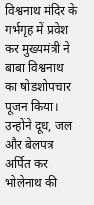विश्वनाथ मंदिर के गर्भगृह में प्रवेश कर मुख्यमंत्री ने बाबा विश्वनाथ का षोडशोपचार पूजन किया। उन्होंने दूध, जल और बेलपत्र अर्पित कर भोलेनाथ की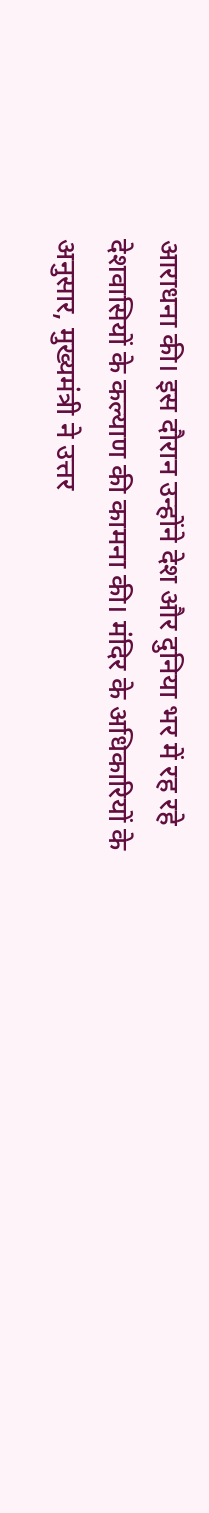आराधना की। इस दौरान उन्होंने देश और दुनिया भर में रह रहे देशवासियों के कल्याण की कामना की। मंदिर के अधिकारियों के अनुसार, मुख्यमंत्री ने उत्तर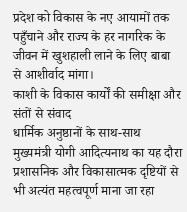प्रदेश को विकास के नए आयामों तक पहुँचाने और राज्य के हर नागरिक के जीवन में खुशहाली लाने के लिए बाबा से आशीर्वाद मांगा।
काशी के विकास कार्यों की समीक्षा और संतों से संवाद
धार्मिक अनुष्ठानों के साथ-साथ मुख्यमंत्री योगी आदित्यनाथ का यह दौरा प्रशासनिक और विकासात्मक दृष्टियों से भी अत्यंत महत्वपूर्ण माना जा रहा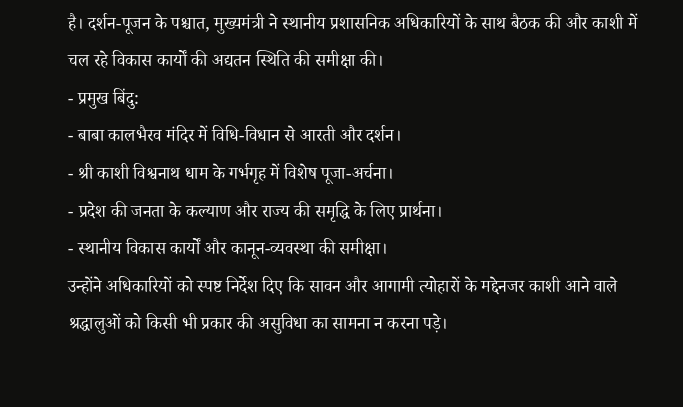है। दर्शन-पूजन के पश्चात, मुख्यमंत्री ने स्थानीय प्रशासनिक अधिकारियों के साथ बैठक की और काशी में चल रहे विकास कार्यों की अद्यतन स्थिति की समीक्षा की।
- प्रमुख बिंदु:
- बाबा कालभैरव मंदिर में विधि-विधान से आरती और दर्शन।
- श्री काशी विश्वनाथ धाम के गर्भगृह में विशेष पूजा-अर्चना।
- प्रदेश की जनता के कल्याण और राज्य की समृद्धि के लिए प्रार्थना।
- स्थानीय विकास कार्यों और कानून-व्यवस्था की समीक्षा।
उन्होंने अधिकारियों को स्पष्ट निर्देश दिए कि सावन और आगामी त्योहारों के मद्देनजर काशी आने वाले श्रद्धालुओं को किसी भी प्रकार की असुविधा का सामना न करना पड़े।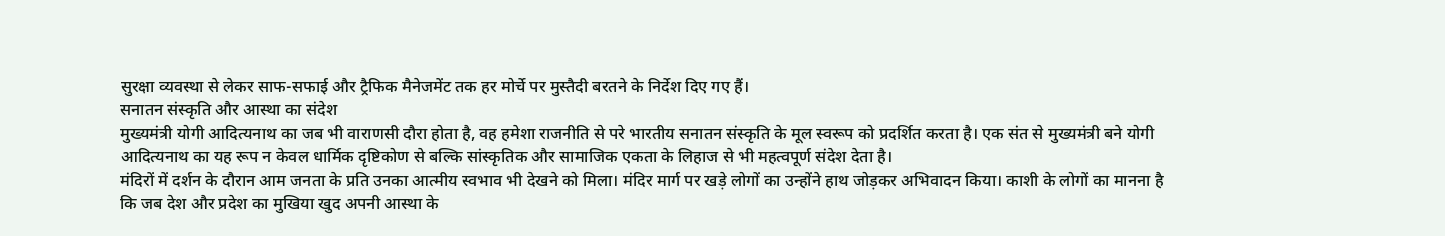सुरक्षा व्यवस्था से लेकर साफ-सफाई और ट्रैफिक मैनेजमेंट तक हर मोर्चे पर मुस्तैदी बरतने के निर्देश दिए गए हैं।
सनातन संस्कृति और आस्था का संदेश
मुख्यमंत्री योगी आदित्यनाथ का जब भी वाराणसी दौरा होता है, वह हमेशा राजनीति से परे भारतीय सनातन संस्कृति के मूल स्वरूप को प्रदर्शित करता है। एक संत से मुख्यमंत्री बने योगी आदित्यनाथ का यह रूप न केवल धार्मिक दृष्टिकोण से बल्कि सांस्कृतिक और सामाजिक एकता के लिहाज से भी महत्वपूर्ण संदेश देता है।
मंदिरों में दर्शन के दौरान आम जनता के प्रति उनका आत्मीय स्वभाव भी देखने को मिला। मंदिर मार्ग पर खड़े लोगों का उन्होंने हाथ जोड़कर अभिवादन किया। काशी के लोगों का मानना है कि जब देश और प्रदेश का मुखिया खुद अपनी आस्था के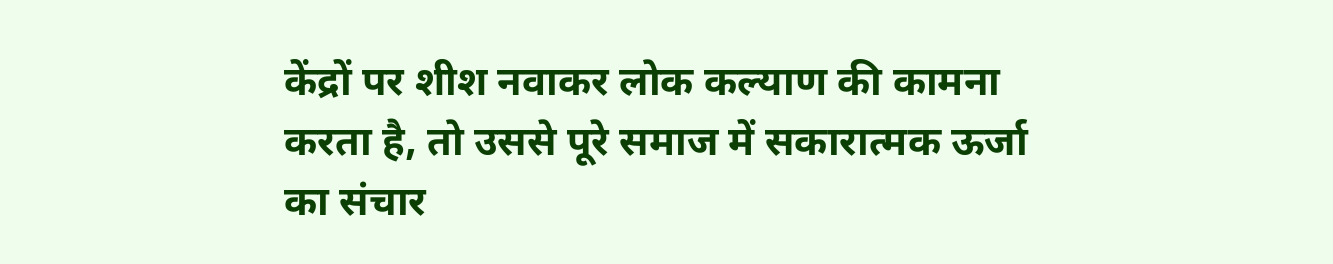केंद्रों पर शीश नवाकर लोक कल्याण की कामना करता है, तो उससे पूरे समाज में सकारात्मक ऊर्जा का संचार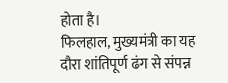होता है।
फिलहाल, मुख्यमंत्री का यह दौरा शांतिपूर्ण ढंग से संपन्न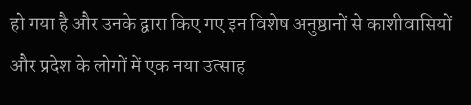हो गया है और उनके द्वारा किए गए इन विशेष अनुष्ठानों से काशीवासियों और प्रदेश के लोगों में एक नया उत्साह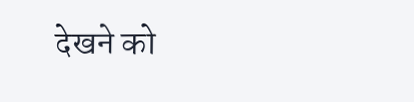देखने को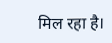मिल रहा है।